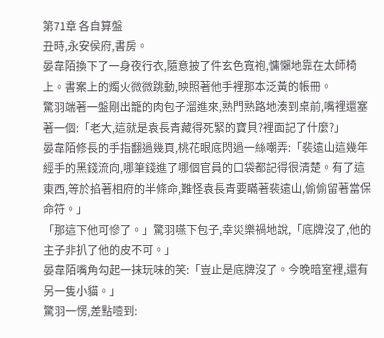第71章 各自算盤
丑時,永安侯府,書房。
晏韋陌換下了一身夜行衣,隨意披了件玄色寬袍,慵懶地靠在太師椅上。書案上的燭火微微跳動,映照著他手裡那本泛黃的帳冊。
驚羽端著一盤剛出籠的肉包子溜進來,熟門熟路地湊到桌前,嘴裡還塞著一個:「老大,這就是袁長青藏得死緊的寶貝?裡面記了什麼?」
晏韋陌修長的手指翻過幾頁,桃花眼底閃過一絲嘲弄:「裴遠山這幾年經手的黑錢流向,哪筆錢進了哪個官員的口袋都記得很清楚。有了這東西,等於掐著相府的半條命,難怪袁長青要瞞著裴遠山,偷偷留著當保命符。」
「那這下他可慘了。」驚羽嚥下包子,幸災樂禍地說,「底牌沒了,他的主子非扒了他的皮不可。」
晏韋陌嘴角勾起一抹玩味的笑:「豈止是底牌沒了。今晚暗室裡,還有另一隻小貓。」
驚羽一愣,差點噎到: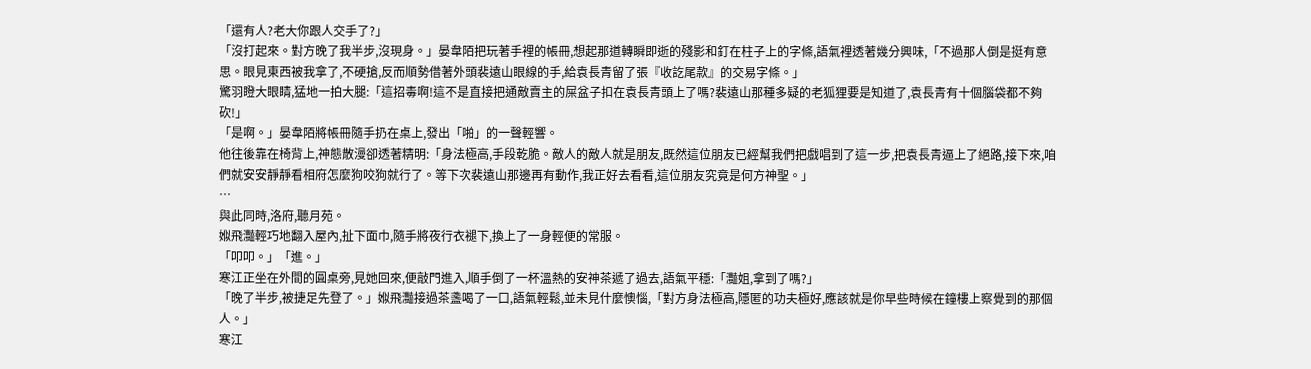「還有人?老大你跟人交手了?」
「沒打起來。對方晚了我半步,沒現身。」晏韋陌把玩著手裡的帳冊,想起那道轉瞬即逝的殘影和釘在柱子上的字條,語氣裡透著幾分興味,「不過那人倒是挺有意思。眼見東西被我拿了,不硬搶,反而順勢借著外頭裴遠山眼線的手,給袁長青留了張『收訖尾款』的交易字條。」
驚羽瞪大眼睛,猛地一拍大腿:「這招毒啊!這不是直接把通敵賣主的屎盆子扣在袁長青頭上了嗎?裴遠山那種多疑的老狐狸要是知道了,袁長青有十個腦袋都不夠砍!」
「是啊。」晏韋陌將帳冊隨手扔在桌上,發出「啪」的一聲輕響。
他往後靠在椅背上,神態散漫卻透著精明:「身法極高,手段乾脆。敵人的敵人就是朋友,既然這位朋友已經幫我們把戲唱到了這一步,把袁長青逼上了絕路,接下來,咱們就安安靜靜看相府怎麼狗咬狗就行了。等下次裴遠山那邊再有動作,我正好去看看,這位朋友究竟是何方神聖。」
⋯
與此同時,洛府,聽月苑。
娰飛灩輕巧地翻入屋內,扯下面巾,隨手將夜行衣褪下,換上了一身輕便的常服。
「叩叩。」「進。」
寒江正坐在外間的圓桌旁,見她回來,便敲門進入,順手倒了一杯溫熱的安神茶遞了過去,語氣平穩:「灩姐,拿到了嗎?」
「晚了半步,被捷足先登了。」娰飛灩接過茶盞喝了一口,語氣輕鬆,並未見什麼懊惱,「對方身法極高,隱匿的功夫極好,應該就是你早些時候在鐘樓上察覺到的那個人。」
寒江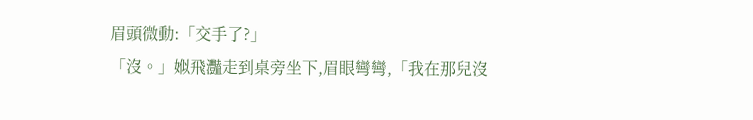眉頭微動:「交手了?」
「沒。」娰飛灩走到桌旁坐下,眉眼彎彎,「我在那兒沒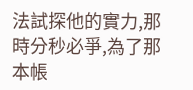法試探他的實力,那時分秒必爭,為了那本帳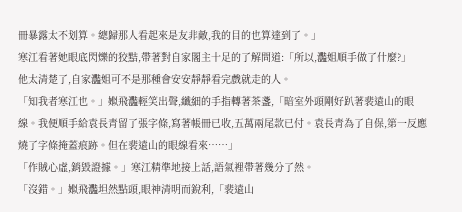冊暴露太不划算。總歸那人看起來是友非敵,我的目的也算達到了。」
寒江看著她眼底閃爍的狡黠,帶著對自家閣主十足的了解問道:「所以,灩姐順手做了什麼?」
他太清楚了,自家灩姐可不是那種會安安靜靜看完戲就走的人。
「知我者寒江也。」娰飛灩輕笑出聲,纖細的手指轉著茶盞,「暗室外頭剛好趴著裴遠山的眼線。我便順手給袁長青留了張字條,寫著帳冊已收,五萬兩尾款已付。袁長青為了自保,第一反應燒了字條掩蓋痕跡。但在裴遠山的眼線看來……」
「作賊心虛,銷毀證據。」寒江精準地接上話,語氣裡帶著幾分了然。
「沒錯。」娰飛灩坦然點頭,眼神清明而銳利,「裴遠山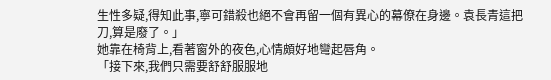生性多疑,得知此事,寧可錯殺也絕不會再留一個有異心的幕僚在身邊。袁長青這把刀,算是廢了。」
她靠在椅背上,看著窗外的夜色,心情頗好地彎起唇角。
「接下來,我們只需要舒舒服服地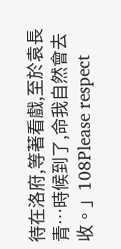待在洛府,等著看戲,至於袁長青⋯時候到了,命我自然會去收。」108Please respect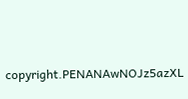copyright.PENANAwNOJz5azXL